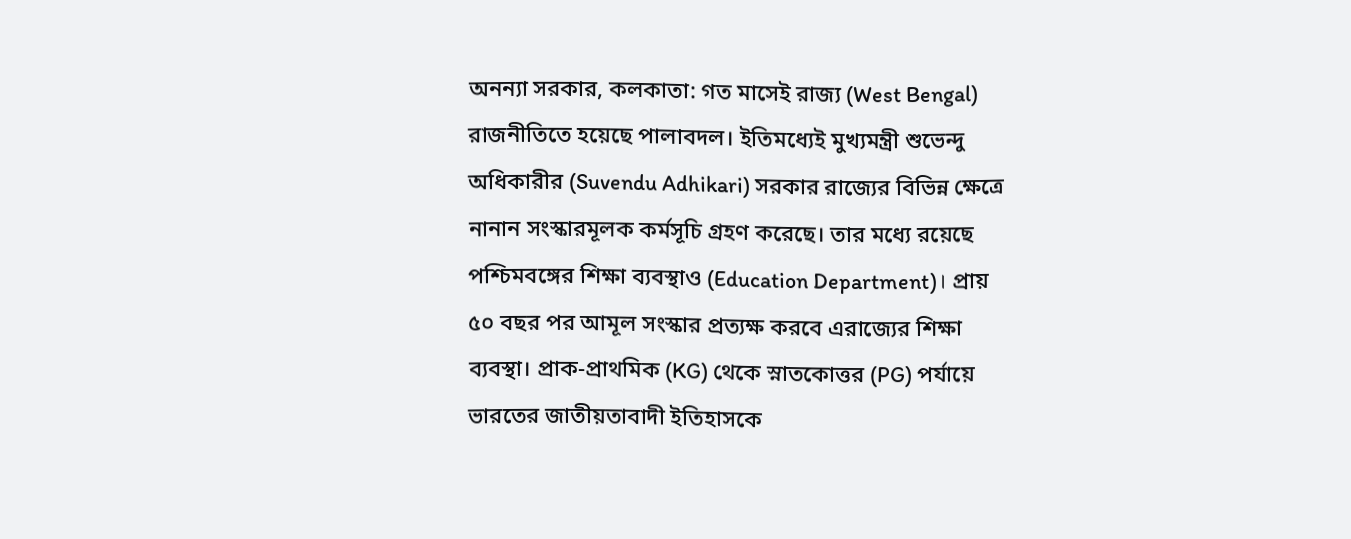অনন্যা সরকার, কলকাতা: গত মাসেই রাজ্য (West Bengal) রাজনীতিতে হয়েছে পালাবদল। ইতিমধ্যেই মুখ্যমন্ত্রী শুভেন্দু অধিকারীর (Suvendu Adhikari) সরকার রাজ্যের বিভিন্ন ক্ষেত্রে নানান সংস্কারমূলক কর্মসূচি গ্রহণ করেছে। তার মধ্যে রয়েছে পশ্চিমবঙ্গের শিক্ষা ব্যবস্থাও (Education Department)। প্রায় ৫০ বছর পর আমূল সংস্কার প্রত্যক্ষ করবে এরাজ্যের শিক্ষা ব্যবস্থা। প্রাক-প্রাথমিক (KG) থেকে স্নাতকোত্তর (PG) পর্যায়ে ভারতের জাতীয়তাবাদী ইতিহাসকে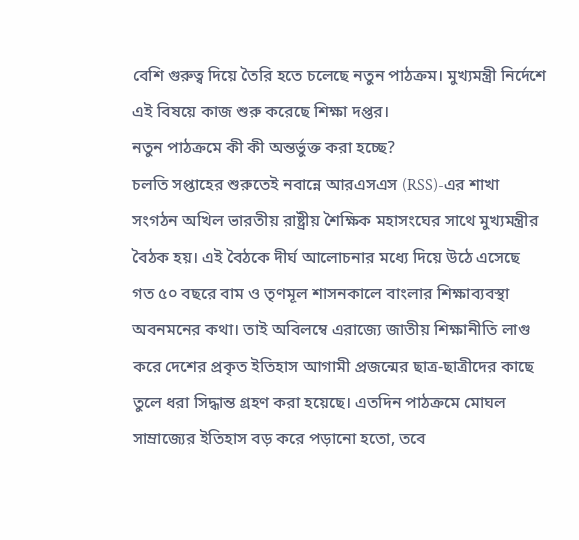বেশি গুরুত্ব দিয়ে তৈরি হতে চলেছে নতুন পাঠক্রম। মুখ্যমন্ত্রী নির্দেশে এই বিষয়ে কাজ শুরু করেছে শিক্ষা দপ্তর।
নতুন পাঠক্রমে কী কী অন্তর্ভুক্ত করা হচ্ছে?
চলতি সপ্তাহের শুরুতেই নবান্নে আরএসএস (RSS)-এর শাখা সংগঠন অখিল ভারতীয় রাষ্ট্রীয় শৈক্ষিক মহাসংঘের সাথে মুখ্যমন্ত্রীর বৈঠক হয়। এই বৈঠকে দীর্ঘ আলোচনার মধ্যে দিয়ে উঠে এসেছে গত ৫০ বছরে বাম ও তৃণমূল শাসনকালে বাংলার শিক্ষাব্যবস্থা অবনমনের কথা। তাই অবিলম্বে এরাজ্যে জাতীয় শিক্ষানীতি লাগু করে দেশের প্রকৃত ইতিহাস আগামী প্রজন্মের ছাত্র-ছাত্রীদের কাছে তুলে ধরা সিদ্ধান্ত গ্রহণ করা হয়েছে। এতদিন পাঠক্রমে মোঘল সাম্রাজ্যের ইতিহাস বড় করে পড়ানো হতো, তবে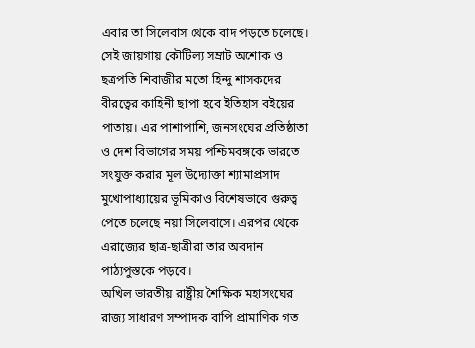এবার তা সিলেবাস থেকে বাদ পড়তে চলেছে। সেই জায়গায় কৌটিল্য সম্রাট অশোক ও ছত্রপতি শিবাজীর মতো হিন্দু শাসকদের বীরত্বের কাহিনী ছাপা হবে ইতিহাস বইয়ের পাতায়। এর পাশাপাশি, জনসংঘের প্রতিষ্ঠাতা ও দেশ বিভাগের সময় পশ্চিমবঙ্গকে ভারতে সংযুক্ত করার মূল উদ্যোক্তা শ্যামাপ্রসাদ মুখোপাধ্যায়ের ভূমিকাও বিশেষভাবে গুরুত্ব পেতে চলেছে নয়া সিলেবাসে। এরপর থেকে এরাজ্যের ছাত্র-ছাত্রীরা তার অবদান পাঠ্যপুস্তকে পড়বে।
অখিল ভারতীয় রাষ্ট্রীয় শৈক্ষিক মহাসংঘের রাজ্য সাধারণ সম্পাদক বাপি প্রামাণিক গত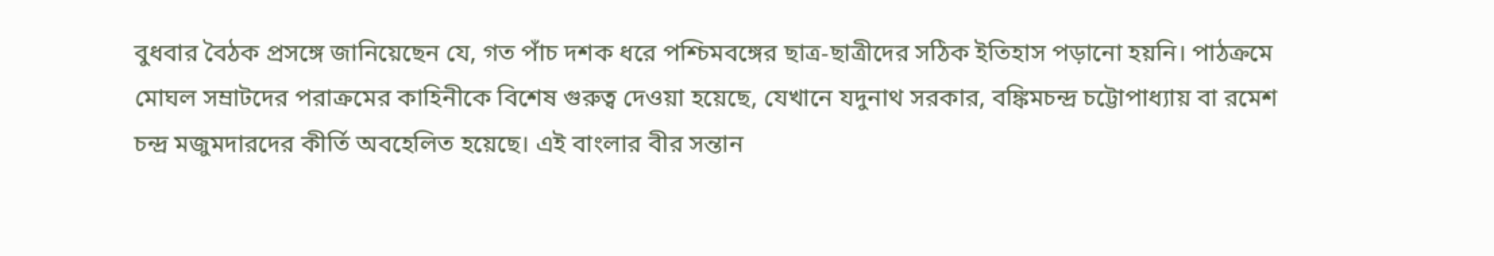বুধবার বৈঠক প্রসঙ্গে জানিয়েছেন যে, গত পাঁচ দশক ধরে পশ্চিমবঙ্গের ছাত্র-ছাত্রীদের সঠিক ইতিহাস পড়ানো হয়নি। পাঠক্রমে মোঘল সম্রাটদের পরাক্রমের কাহিনীকে বিশেষ গুরুত্ব দেওয়া হয়েছে, যেখানে যদুনাথ সরকার, বঙ্কিমচন্দ্র চট্টোপাধ্যায় বা রমেশ চন্দ্র মজুমদারদের কীর্তি অবহেলিত হয়েছে। এই বাংলার বীর সন্তান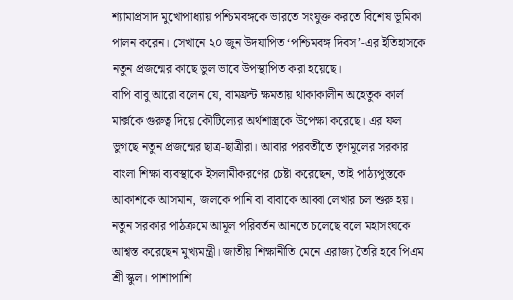শ্যামাপ্রসাদ মুখোপাধ্যায় পশ্চিমবঙ্গকে ভারতে সংযুক্ত করতে বিশেষ ভূমিকা পালন করেন। সেখানে ২০ জুন উদযাপিত ‘পশ্চিমবঙ্গ দিবস’-এর ইতিহাসকে নতুন প্রজন্মের কাছে ভুল ভাবে উপস্থাপিত করা হয়েছে।
বাপি বাবু আরো বলেন যে, বামফ্রন্ট ক্ষমতায় থাকাকালীন অহেতুক কার্ল মার্ক্সকে গুরুত্ব দিয়ে কৌটিল্যের অর্থশাস্ত্রকে উপেক্ষা করেছে। এর ফল ভুগছে নতুন প্রজন্মের ছাত্র-ছাত্রীরা। আবার পরবর্তীতে তৃণমূলের সরকার বাংলা শিক্ষা ব্যবস্থাকে ইসলামীকরণের চেষ্টা করেছেন, তাই পাঠ্যপুস্তকে আকাশকে আসমান, জলকে পানি বা বাবাকে আব্বা লেখার চল শুরু হয়। নতুন সরকার পাঠক্রমে আমূল পরিবর্তন আনতে চলেছে বলে মহাসংঘকে আশ্বস্ত করেছেন মুখ্যমন্ত্রী। জাতীয় শিক্ষানীতি মেনে এরাজ্য তৈরি হবে পিএম শ্রী স্কুল। পাশাপাশি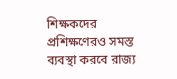শিক্ষকদের প্রশিক্ষণেরও সমস্ত ব্যবস্থা করবে রাজ্য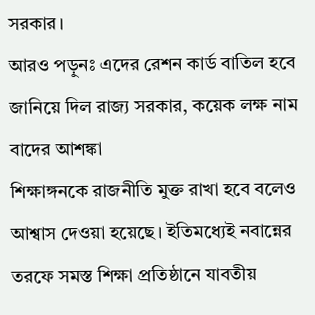সরকার।
আরও পড়ুনঃ এদের রেশন কার্ড বাতিল হবে জানিয়ে দিল রাজ্য সরকার, কয়েক লক্ষ নাম বাদের আশঙ্কা
শিক্ষাঙ্গনকে রাজনীতি মুক্ত রাখা হবে বলেও আশ্বাস দেওয়া হয়েছে। ইতিমধ্যেই নবান্নের তরফে সমস্ত শিক্ষা প্রতিষ্ঠানে যাবতীয়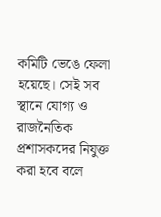কমিটি ভেঙে ফেলা হয়েছে। সেই সব স্থানে যোগ্য ও রাজনৈতিক প্রশাসকদের নিযুক্ত করা হবে বলে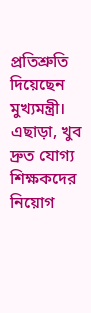প্রতিশ্রুতি দিয়েছেন মুখ্যমন্ত্রী। এছাড়া, খুব দ্রুত যোগ্য শিক্ষকদের নিয়োগ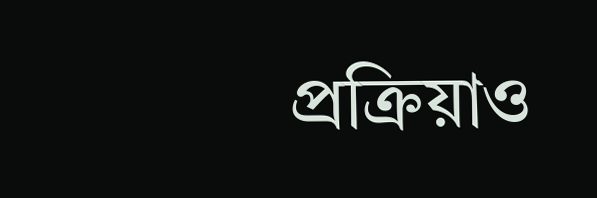প্রক্রিয়াও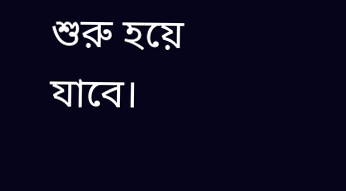শুরু হয়ে যাবে।